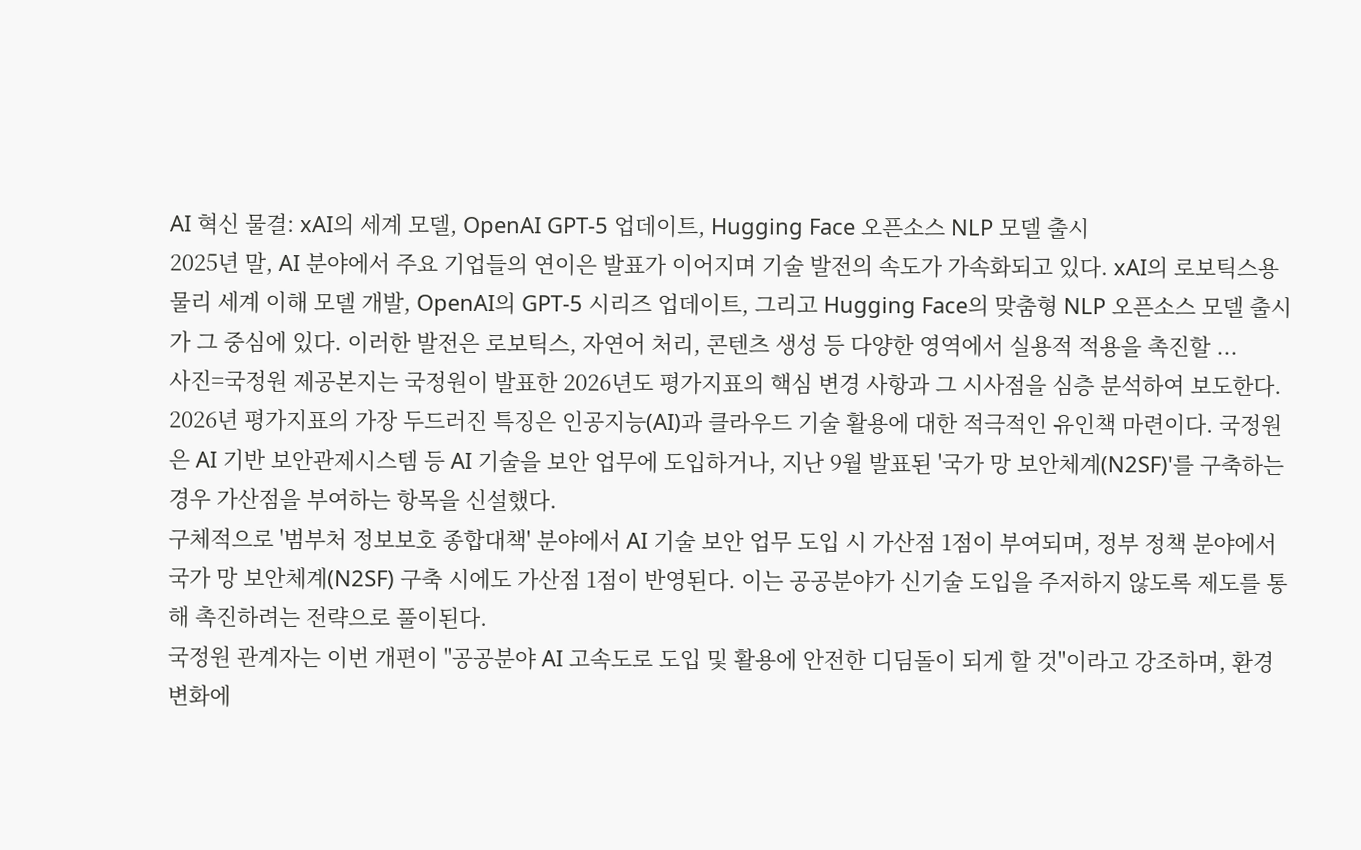AI 혁신 물결: xAI의 세계 모델, OpenAI GPT-5 업데이트, Hugging Face 오픈소스 NLP 모델 출시
2025년 말, AI 분야에서 주요 기업들의 연이은 발표가 이어지며 기술 발전의 속도가 가속화되고 있다. xAI의 로보틱스용 물리 세계 이해 모델 개발, OpenAI의 GPT-5 시리즈 업데이트, 그리고 Hugging Face의 맞춤형 NLP 오픈소스 모델 출시가 그 중심에 있다. 이러한 발전은 로보틱스, 자연어 처리, 콘텐츠 생성 등 다양한 영역에서 실용적 적용을 촉진할 ...
사진=국정원 제공본지는 국정원이 발표한 2026년도 평가지표의 핵심 변경 사항과 그 시사점을 심층 분석하여 보도한다.
2026년 평가지표의 가장 두드러진 특징은 인공지능(AI)과 클라우드 기술 활용에 대한 적극적인 유인책 마련이다. 국정원은 AI 기반 보안관제시스템 등 AI 기술을 보안 업무에 도입하거나, 지난 9월 발표된 '국가 망 보안체계(N2SF)'를 구축하는 경우 가산점을 부여하는 항목을 신설했다.
구체적으로 '범부처 정보보호 종합대책' 분야에서 AI 기술 보안 업무 도입 시 가산점 1점이 부여되며, 정부 정책 분야에서 국가 망 보안체계(N2SF) 구축 시에도 가산점 1점이 반영된다. 이는 공공분야가 신기술 도입을 주저하지 않도록 제도를 통해 촉진하려는 전략으로 풀이된다.
국정원 관계자는 이번 개편이 "공공분야 AI 고속도로 도입 및 활용에 안전한 디딤돌이 되게 할 것"이라고 강조하며, 환경 변화에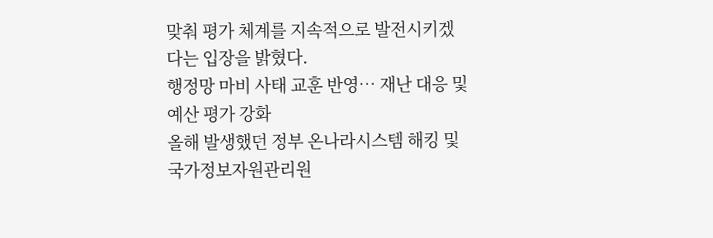맞춰 평가 체계를 지속적으로 발전시키겠다는 입장을 밝혔다.
행정망 마비 사태 교훈 반영… 재난 대응 및 예산 평가 강화
올해 발생했던 정부 온나라시스템 해킹 및 국가정보자원관리원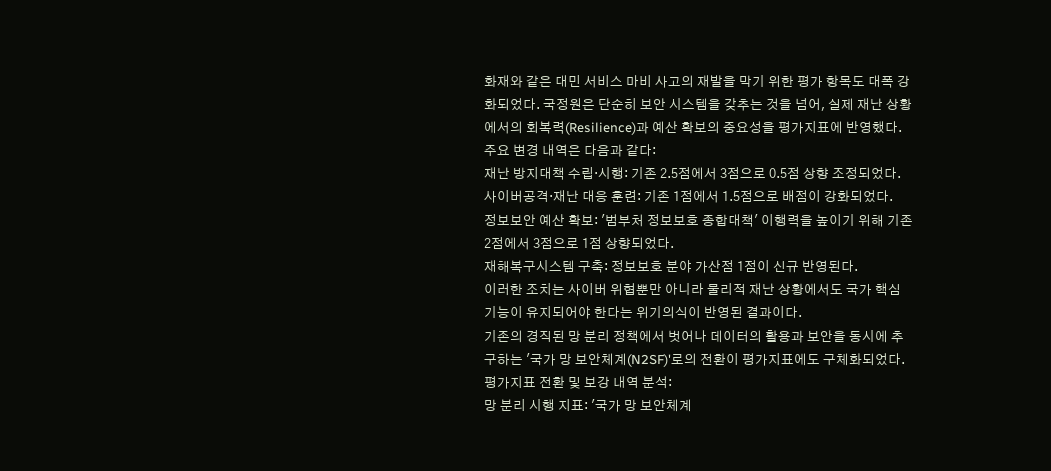화재와 같은 대민 서비스 마비 사고의 재발을 막기 위한 평가 항목도 대폭 강화되었다. 국정원은 단순히 보안 시스템을 갖추는 것을 넘어, 실제 재난 상황에서의 회복력(Resilience)과 예산 확보의 중요성을 평가지표에 반영했다.
주요 변경 내역은 다음과 같다:
재난 방지대책 수립·시행: 기존 2.5점에서 3점으로 0.5점 상향 조정되었다.
사이버공격·재난 대응 훈련: 기존 1점에서 1.5점으로 배점이 강화되었다.
정보보안 예산 확보: '범부처 정보보호 종합대책' 이행력을 높이기 위해 기존 2점에서 3점으로 1점 상향되었다.
재해복구시스템 구축: 정보보호 분야 가산점 1점이 신규 반영된다.
이러한 조치는 사이버 위협뿐만 아니라 물리적 재난 상황에서도 국가 핵심 기능이 유지되어야 한다는 위기의식이 반영된 결과이다.
기존의 경직된 망 분리 정책에서 벗어나 데이터의 활용과 보안을 동시에 추구하는 '국가 망 보안체계(N2SF)'로의 전환이 평가지표에도 구체화되었다.
평가지표 전환 및 보강 내역 분석:
망 분리 시행 지표: '국가 망 보안체계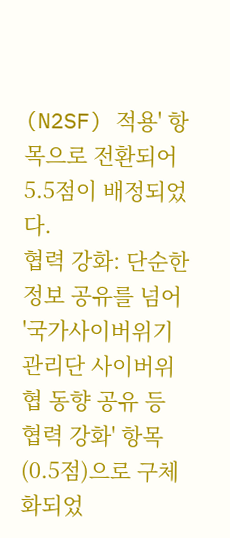(N2SF) 적용' 항목으로 전환되어 5.5점이 배정되었다.
협력 강화: 단순한 정보 공유를 넘어 '국가사이버위기관리단 사이버위협 동향 공유 등 협력 강화' 항목(0.5점)으로 구체화되었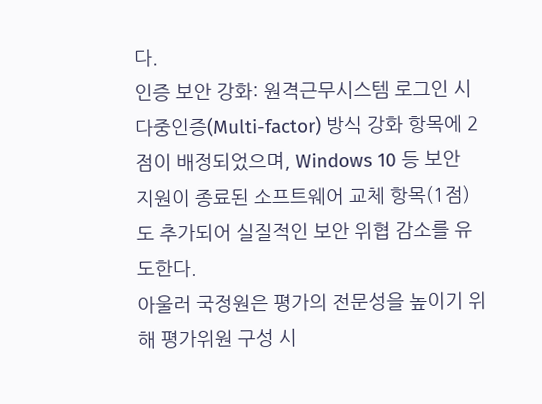다.
인증 보안 강화: 원격근무시스템 로그인 시 다중인증(Multi-factor) 방식 강화 항목에 2점이 배정되었으며, Windows 10 등 보안 지원이 종료된 소프트웨어 교체 항목(1점)도 추가되어 실질적인 보안 위협 감소를 유도한다.
아울러 국정원은 평가의 전문성을 높이기 위해 평가위원 구성 시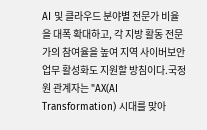AI 및 클라우드 분야별 전문가 비율을 대폭 확대하고, 각 지방 활동 전문가의 참여율을 높여 지역 사이버보안 업무 활성화도 지원할 방침이다.국정원 관계자는 "AX(AI Transformation) 시대를 맞아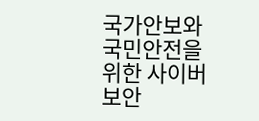국가안보와 국민안전을 위한 사이버보안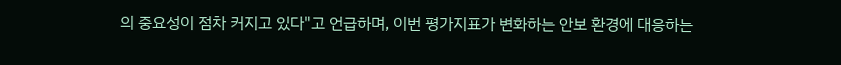의 중요성이 점차 커지고 있다"고 언급하며, 이번 평가지표가 변화하는 안보 환경에 대응하는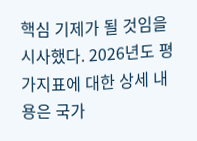핵심 기제가 될 것임을 시사했다. 2026년도 평가지표에 대한 상세 내용은 국가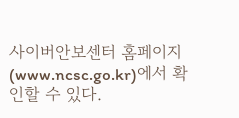사이버안보센터 홈페이지(www.ncsc.go.kr)에서 확인할 수 있다.